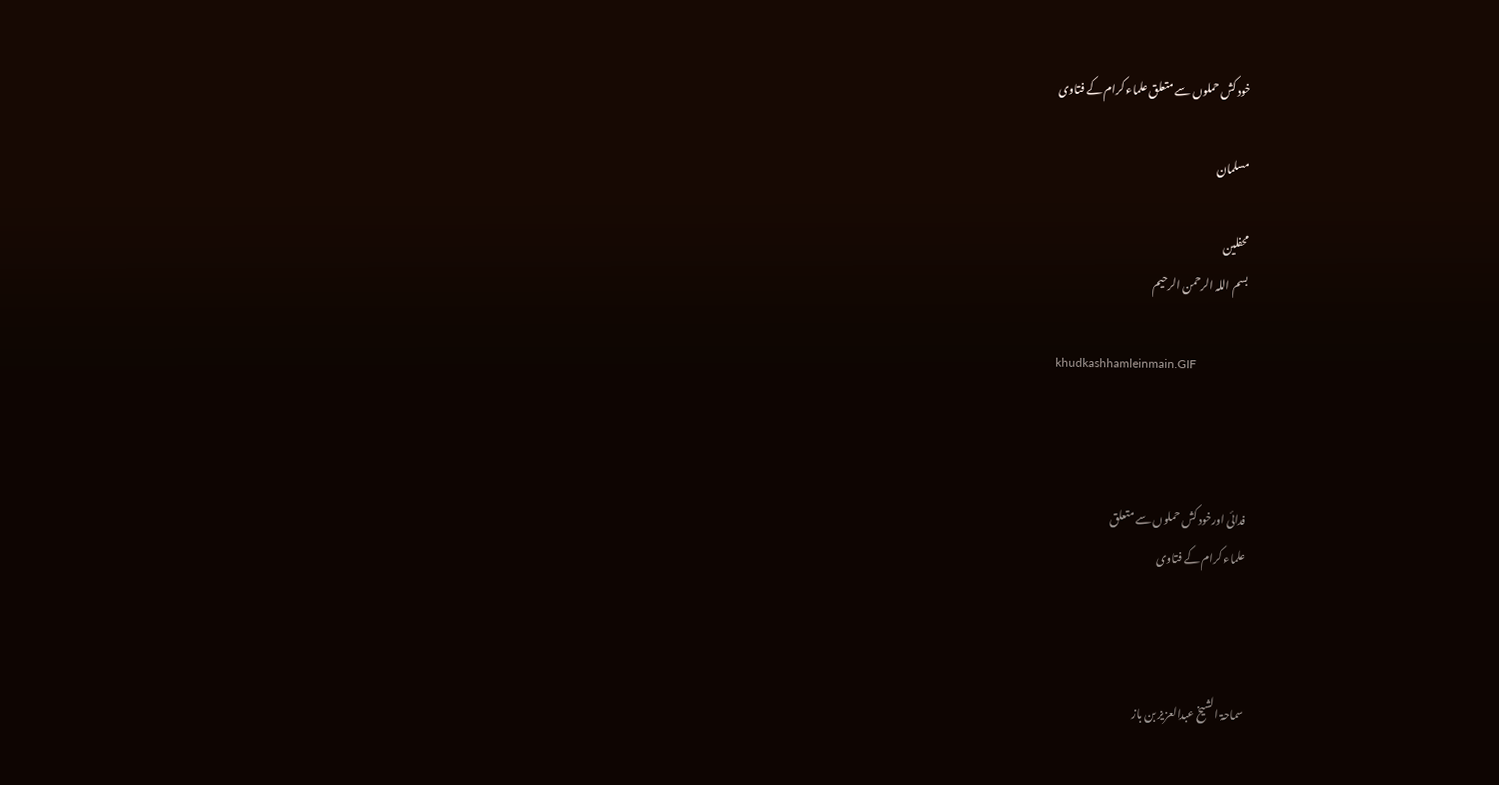خود کش حملوں سے متعلق علماء کرام کے فتاوی

مسلمان

محفلین
بسم اللہ الرحمن الرحیم

khudkashhamleinmain.GIF



فدائی اورخود کش حملوں سے متعلق
علماء کرام کے فتاوی



سماحۃ الشیخ عبدالعزیز بن باز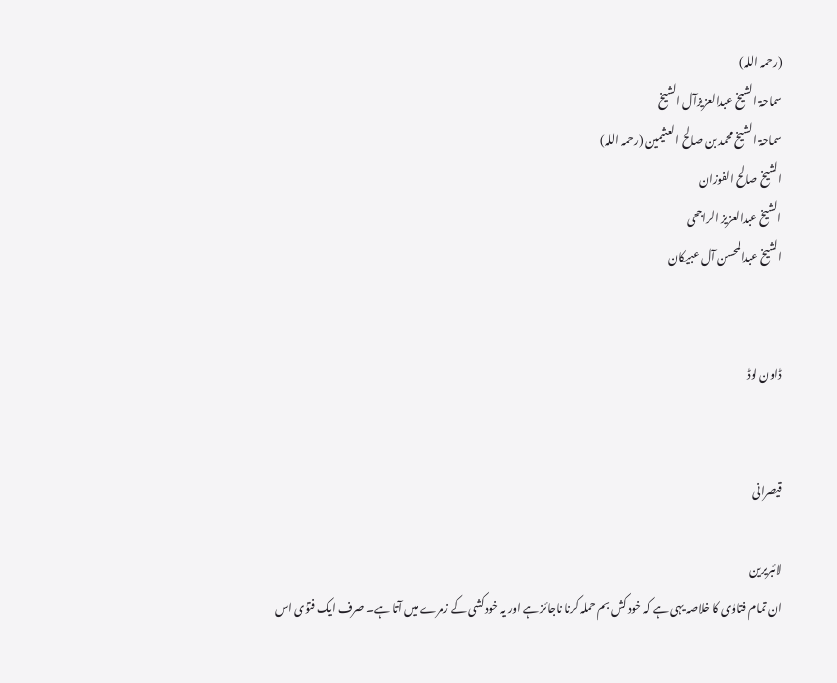(رحمہ اللہ)
سماحۃ الشیخ عبدالعزیزآل الشیخ
سماحۃ الشیخ محمد بن صالح العثیمین (رحمہ اللہ)
الشیخ صالح الفوزان
الشیخ عبدالعزیز الراجحی
الشیخ عبدالمحسن آل عبیکان


ڈاون لوڈ


قیصرانی

لائبریرین
ان تمام فتاوٰی کا خلاصہ یہی ہے کہ خود کش بم حملہ کرنا ناجائز ہے اور یہ خودکشی کے زمرے میں آتا ہے۔ صرف ایک فتوٰی اس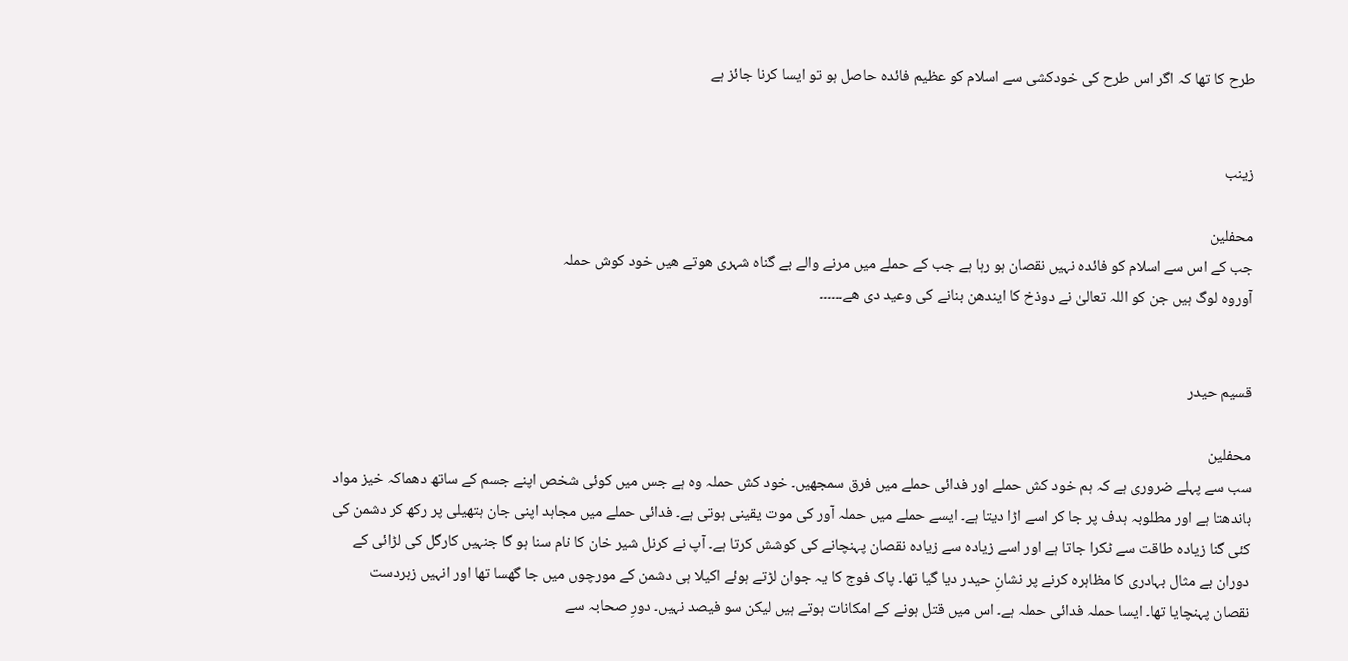طرح کا تھا کہ اگر اس طرح کی خودکشی سے اسلام کو عظیم فائدہ حاصل ہو تو ایسا کرنا جائز ہے


زینب

محفلین
جب کے اس سے اسلام کو فائدہ نہیں نقصان ہو رہا ہے جب کے حملے میں مرنے والے بے گناہ شہری ھوتے ھیں خود کوش حملہ
آوروہ لوگ ہیں جن کو اللہ تعالیٰ نے دوذخ کا ایندھن بنانے کی وعید دی ھے۔۔۔۔۔۔


قسیم حیدر

محفلین
سب سے پہلے ضروری ہے کہ ہم خود کش حملے اور فدائی حملے میں فرق سمجھیں۔ خود کش حملہ وہ ہے جس میں کوئی شخص اپنے جسم کے ساتھ دھماکہ خیز مواد باندھتا ہے اور مطلوبہ ہدف پر جا کر اسے اڑا دیتا ہے۔ ایسے حملے میں حملہ آور کی موت یقینی ہوتی ہے۔ فدائی حملے میں مجاہد اپنی جان ہتھیلی پر رکھ کر دشمن کی کئی گنا زیادہ طاقت سے ٹکرا جاتا ہے اور اسے زیادہ سے زیادہ نقصان پہنچانے کی کوشش کرتا ہے۔ آپ نے کرنل شیر خان کا نام سنا ہو گا جنہیں کارگل کی لڑائی کے دوران بے مثال بہادری کا مظاہرہ کرنے پر نشانِ حیدر دیا گیا تھا۔ پاک فوج کا یہ جوان لڑتے ہوئے اکیلا ہی دشمن کے مورچوں میں جا گھسا تھا اور انہیں زبردست نقصان پہنچایا تھا۔ ایسا حملہ فدائی حملہ ہے۔ اس میں قتل ہونے کے امکانات ہوتے ہیں لیکن سو فیصد نہیں۔ دورِ صحابہ سے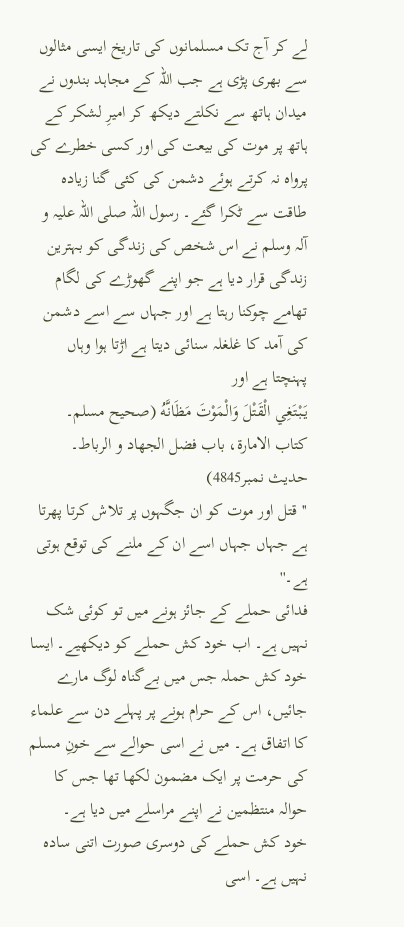لے کر آج تک مسلمانوں کی تاریخ ایسی مثالوں سے بھری پڑی ہے جب اللہ کے مجاہد بندوں نے میدان ہاتھ سے نکلتے دیکھ کر امیرِ لشکر کے ہاتھ پر موت کی بیعت کی اور کسی خطرے کی پرواہ نہ کرتے ہوئے دشمن کی کئی گنا زیادہ طاقت سے ٹکرا گئے۔ رسول اللہ صلی اللہ علیہ و آلہ وسلم نے اس شخص کی زندگی کو بہترین زندگی قرار دیا ہے جو اپنے گھوڑے کی لگام تھامے چوکنا رہتا ہے اور جہاں سے اسے دشمن کی آمد کا غلغلہ سنائی دیتا ہے اڑتا ہوا وہاں پہنچتا ہے اور
يَبْتَغِي الْقَتْلَ وَالْمَوْتَ مَظَانَّهُ (صحیح مسلم۔ کتاب الامارۃ، باب فضل الجھاد و الرباط۔ حدیث نمبر4845)
''قتل اور موت کو ان جگہوں پر تلاش کرتا پھرتا ہے جہاں جہاں اسے ان کے ملنے کی توقع ہوتی ہے۔''
فدائی حملے کے جائز ہونے میں تو کوئی شک نہیں ہے۔ اب خود کش حملے کو دیکھیے۔ ایسا خود کش حملہ جس میں بےگناہ لوگ مارے جائیں، اس کے حرام ہونے پر پہلے دن سے علماء کا اتفاق ہے۔ میں نے اسی حوالے سے خونِ مسلم کی حرمت پر ایک مضمون لکھا تھا جس کا حوالہ منتظمین نے اپنے مراسلے میں دیا ہے۔
خود کش حملے کی دوسری صورت اتنی سادہ نہیں ہے۔ اسی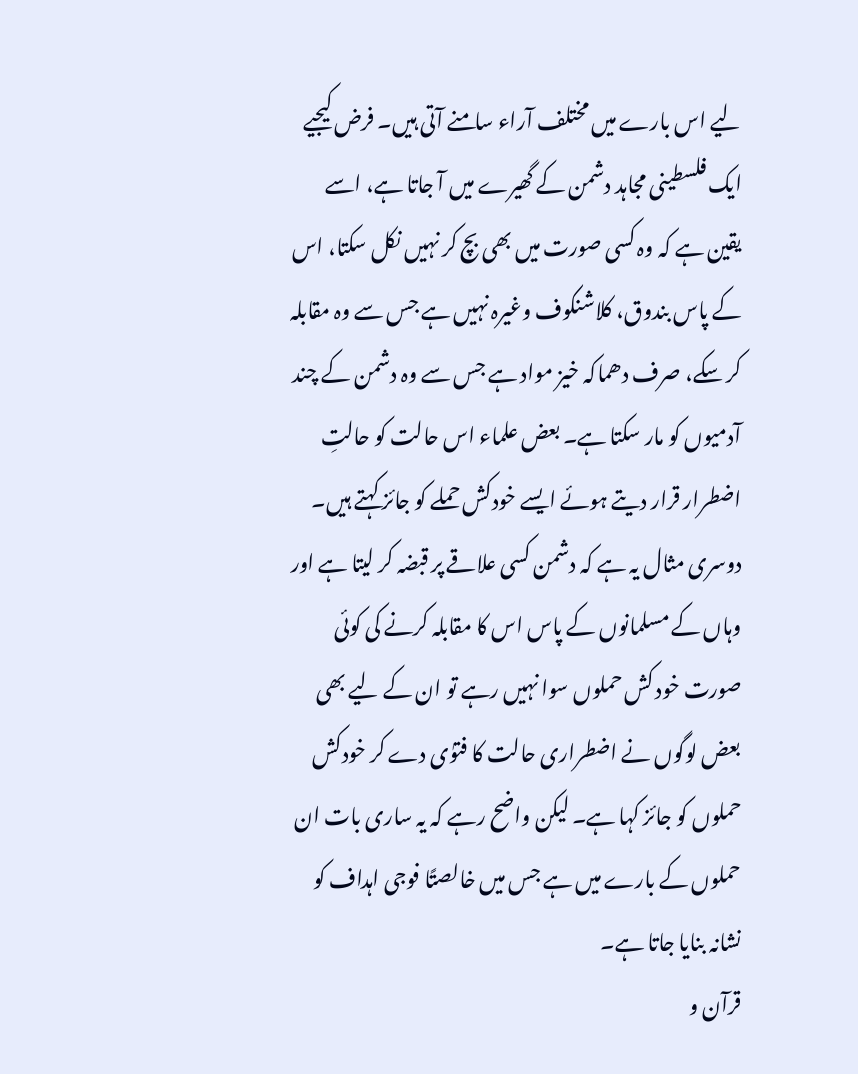لیے اس بارے میں مختلف آراء سامنے آتی ہیں۔ فرض کیجیے ایک فلسطینی مجاہد دشمن کے گھیرے میں آ جاتا ہے، اسے یقین ہے کہ وہ کسی صورت میں بھی بچ کر نہیں نکل سکتا، اس کے پاس بندوق، کلاشنکوف وغیرہ نہیں ہے جس سے وہ مقابلہ کر سکے، صرف دھماکہ خیز مواد ہے جس سے وہ دشمن کے چند آدمیوں کو مار سکتا ہے۔ بعض علماء اس حالت کو حالتِ اضطرار قرار دیتے ہوئے ایسے خودکش حملے کو جائز کہتے ہیں۔ دوسری مثال یہ ہے کہ دشمن کسی علاقے پر قبضہ کر لیتا ہے اور وہاں کے مسلمانوں کے پاس اس کا مقابلہ کرنے کی کوئی صورت خود کش حملوں سوا نہیں رہے تو ان کے لیے بھی بعض لوگوں نے اضطراری حالت کا فتوٰی دے کر خودکش حملوں کو جائز کہا ہے۔ لیکن واضح رہے کہ یہ ساری بات ان حملوں کے بارے میں ہے جس میں خالصتًا فوجی اہداف کو نشانہ بنایا جاتا ہے۔
قرآن و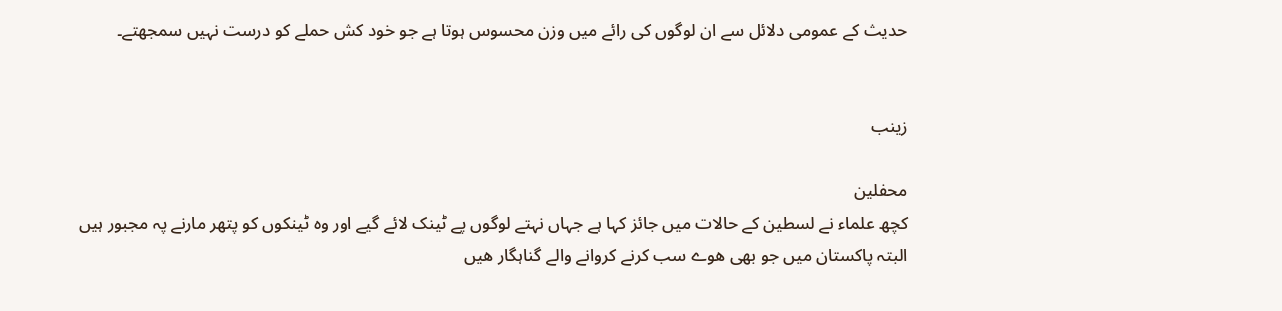حدیث کے عمومی دلائل سے ان لوگوں کی رائے میں وزن محسوس ہوتا ہے جو خود کش حملے کو درست نہیں سمجھتے۔


زینب

محفلین
کچھ علماء نے لسطین کے حالات میں جائز کہا ہے جہاں نہتے لوگوں پے ٹینک لائے گیے اور وہ ٹینکوں کو پتھر مارنے پہ مجبور ہیں البتہ پاکستان میں جو بھی ھوے سب کرنے کروانے والے گناہگار ھیں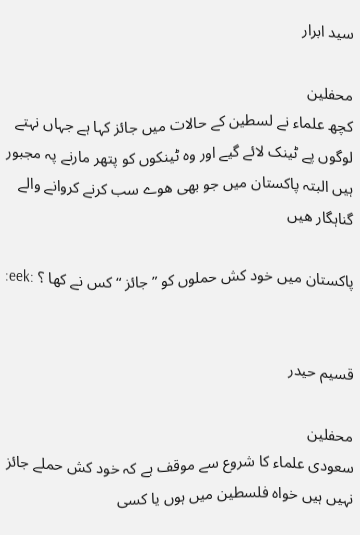سید ابرار

محفلین
کچھ علماء نے لسطین کے حالات میں جائز کہا ہے جہاں نہتے لوگوں پے ٹینک لائے گیے اور وہ ٹینکوں کو پتھر مارنے پہ مجبور ہیں البتہ پاکستان میں جو بھی ھوے سب کرنے کروانے والے گناہگار ھیں

پاکستان میں خود کش حملوں کو ”جائز “ کس نے کھا ؟ :eek:


قسیم حیدر

محفلین
سعودی علماء کا شروع سے موقف ہے کہ خود کش حملے جائز نہیں ہیں خواہ فلسطین میں ہوں یا کسی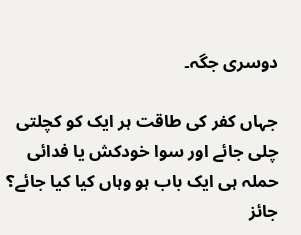دوسری جگہ۔

جہاں کفر کی طاقت ہر ایک کو کچلتی چلی جائے اور سوا خودکش یا فدائی حملہ ہی ایک باب ہو وہاں کیا کیا جائے؟ جائز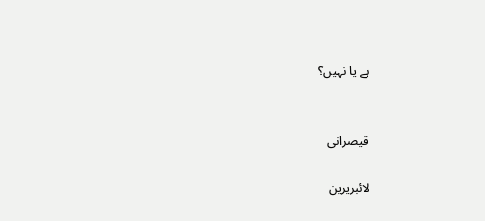ہے یا نہیں؟


قیصرانی

لائبریرین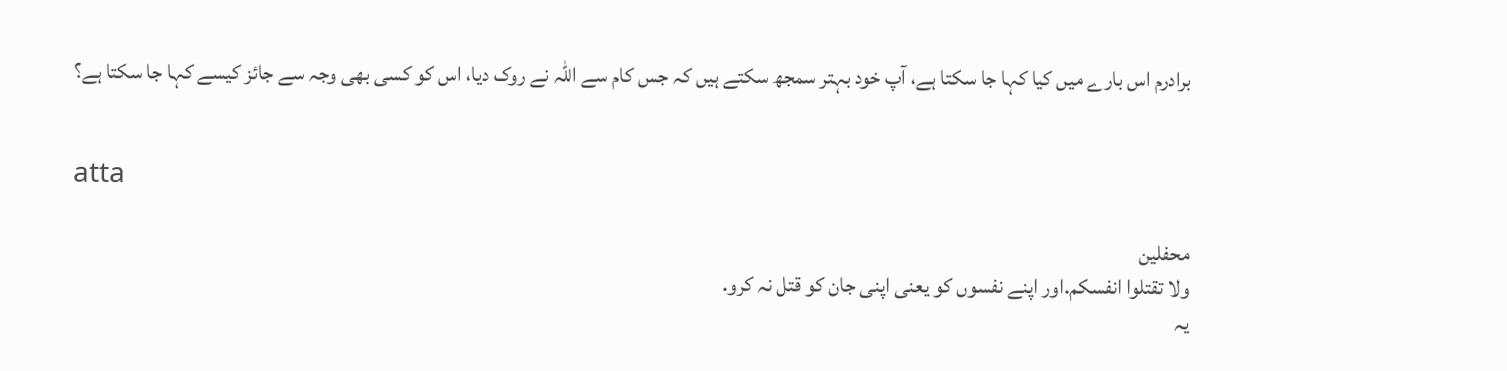برادرم اس بارے میں کیا کہا جا سکتا ہے، آپ خود بہتر سمجھ سکتے ہیں کہ جس کام سے اللہ نے روک دیا، اس کو کسی بھی وجہ سے جائز کیسے کہا جا سکتا ہے؟


atta

محفلین
ولا تقتلوا انفسکم.اور اپنے نفسوں کو یعنی اپنی جان کو قتل نہ کرو.
یہ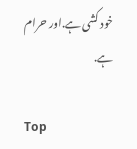خود کشی ہے.اور حرام ہے.

Top